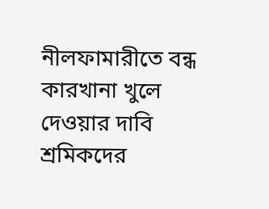নীলফামারীতে বন্ধ কারখানা খুলে দেওয়ার দাবি শ্রমিকদের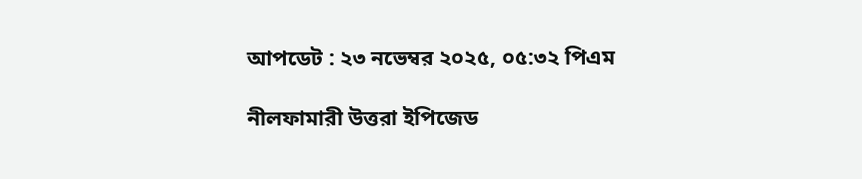আপডেট : ২৩ নভেম্বর ২০২৫, ০৫:৩২ পিএম

নীলফামারী উত্তরা ইপিজেড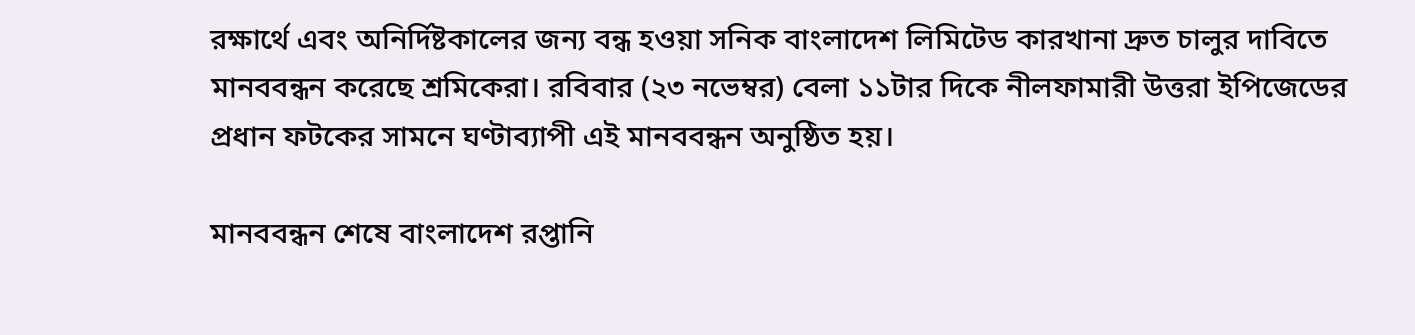রক্ষার্থে এবং অনির্দিষ্টকালের জন্য বন্ধ হওয়া সনিক বাংলাদেশ লিমিটেড কারখানা দ্রুত চালুর দাবিতে মানববন্ধন করেছে শ্রমিকেরা। রবিবার (২৩ নভেম্বর) বেলা ১১টার দিকে নীলফামারী উত্তরা ইপিজেডের প্রধান ফটকের সামনে ঘণ্টাব্যাপী এই মানববন্ধন অনুষ্ঠিত হয়।

মানববন্ধন শেষে বাংলাদেশ রপ্তানি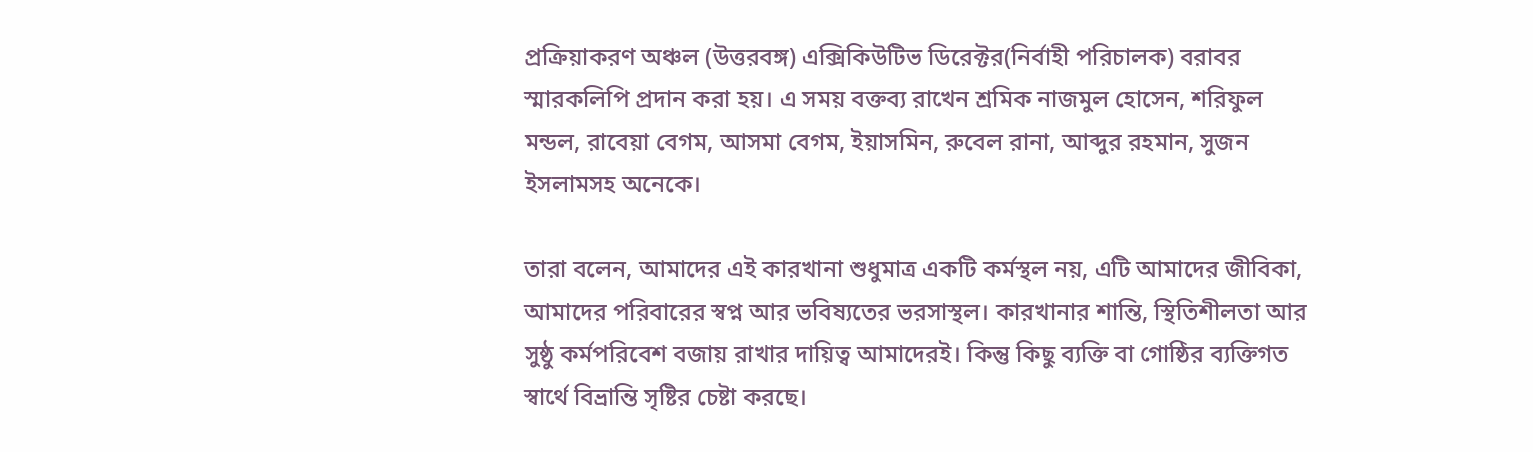প্রক্রিয়াকরণ অঞ্চল (উত্তরবঙ্গ) এক্সিকিউটিভ ডিরেক্টর(নির্বাহী পরিচালক) বরাবর স্মারকলিপি প্রদান করা হয়। এ সময় বক্তব্য রাখেন শ্রমিক নাজমুল হোসেন, শরিফুল মন্ডল, রাবেয়া বেগম, আসমা বেগম, ইয়াসমিন, রুবেল রানা, আব্দুর রহমান, সুজন ইসলামসহ অনেকে।

তারা বলেন, আমাদের এই কারখানা শুধুমাত্র একটি কর্মস্থল নয়, এটি আমাদের জীবিকা, আমাদের পরিবারের স্বপ্ন আর ভবিষ্যতের ভরসাস্থল। কারখানার শান্তি, স্থিতিশীলতা আর সুষ্ঠু কর্মপরিবেশ বজায় রাখার দায়িত্ব আমাদেরই। কিন্তু কিছু ব্যক্তি বা গোষ্ঠির ব্যক্তিগত স্বার্থে বিভ্রান্তি সৃষ্টির চেষ্টা করছে।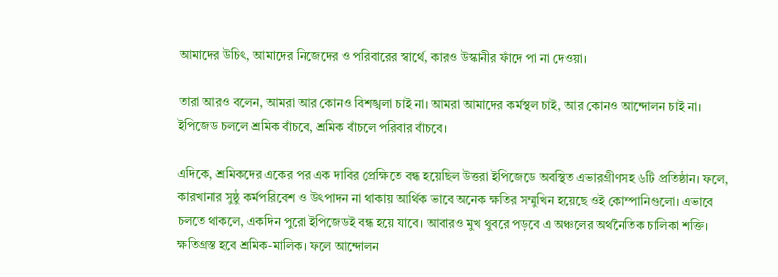আমাদের উচিৎ, আমাদের নিজেদের ও পরিবারের স্বার্থে, কারও উস্কানীর ফাঁদে পা না দেওয়া।

তারা আরও বলেন, আমরা আর কোনও বিশঙ্খলা চাই না। আমরা আমাদের কর্মস্থল চাই, আর কোনও আন্দোলন চাই না। ইপিজেড চললে শ্রমিক বাঁচবে, শ্রমিক বাঁচলে পরিবার বাঁচবে।

এদিকে, শ্রমিকদের একের পর এক দাবির প্রেক্ষিতে বন্ধ হয়েছিল উত্তরা ইপিজেডে অবস্থিত এভারগ্রীণসহ ৬টি প্রতিষ্ঠান। ফলে, কারখানার সুষ্ঠু কর্মপরিবেশ ও উৎপাদন না থাকায় আর্থিক ভাবে অনেক ক্ষতির সম্মুখিন হয়েছে ওই কোম্পানিগুলো। এভাবে চলতে থাকলে, একদিন পুরো ইপিজেডই বন্ধ হয়ে যাবে। আবারও মুখ থুবরে পড়বে এ অঞ্চলের অর্থনৈতিক চালিকা শক্তি। ক্ষতিগ্রস্ত হবে শ্রমিক-মালিক। ফলে আন্দোলন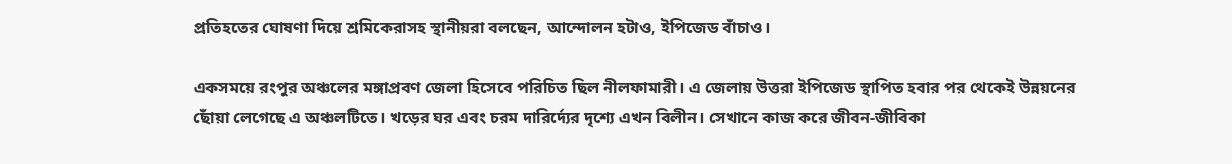প্রতিহতের ঘোষণা দিয়ে শ্রমিকেরাসহ স্থানীয়রা বলছেন, আন্দোলন হটাও, ইপিজেড বাঁচাও।

একসময়ে রংপুর অঞ্চলের মঙ্গাপ্রবণ জেলা হিসেবে পরিচিত ছিল নীলফামারী। এ জেলায় উত্তরা ইপিজেড স্থাপিত হবার পর থেকেই উন্নয়নের ছোঁয়া লেগেছে এ অঞ্চলটিতে। খড়ের ঘর এবং চরম দারির্দ্যের দৃশ্যে এখন বিলীন। সেখানে কাজ করে জীবন-জীবিকা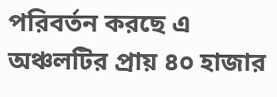পরিবর্তন করছে এ অঞ্চলটির প্রায় ৪০ হাজার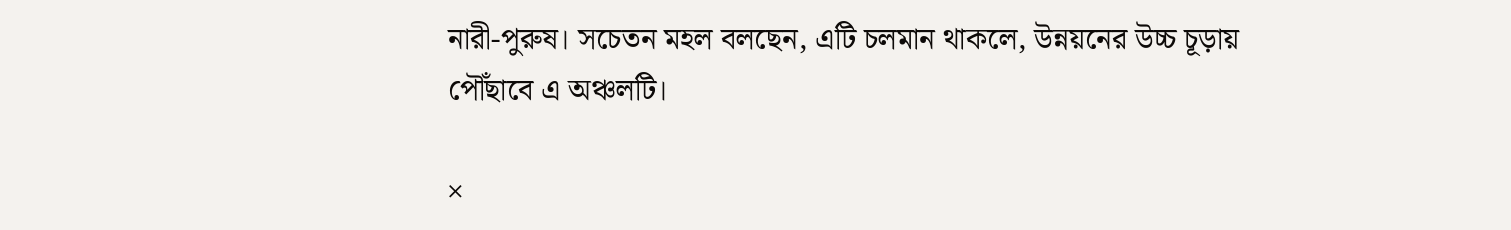নারী-পুরুষ। সচেতন মহল বলছেন, এটি চলমান থাকলে, উন্নয়নের উচ্চ চূড়ায় পৌঁছাবে এ অঞ্চলটি।

×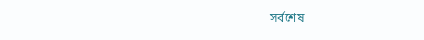সর্বশেষ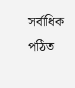সর্বাধিক পঠিত